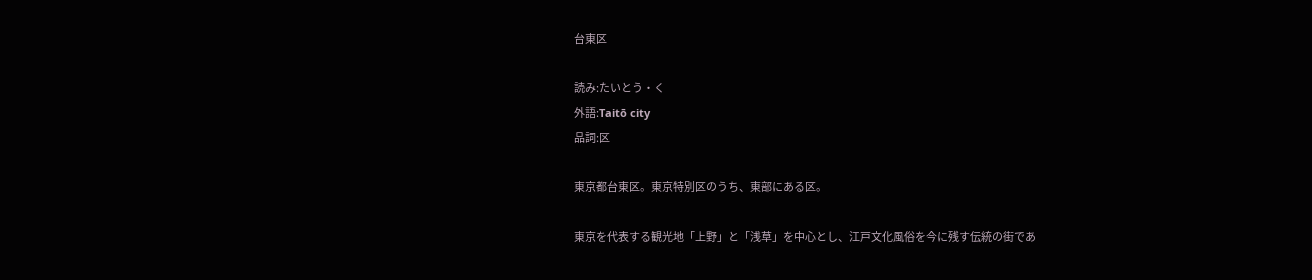台東区

読み:たいとう・く
外語:Taitō city
品詞:区

東京都台東区。東京特別区のうち、東部にある区。

東京を代表する観光地「上野」と「浅草」を中心とし、江戸文化風俗を今に残す伝統の街であ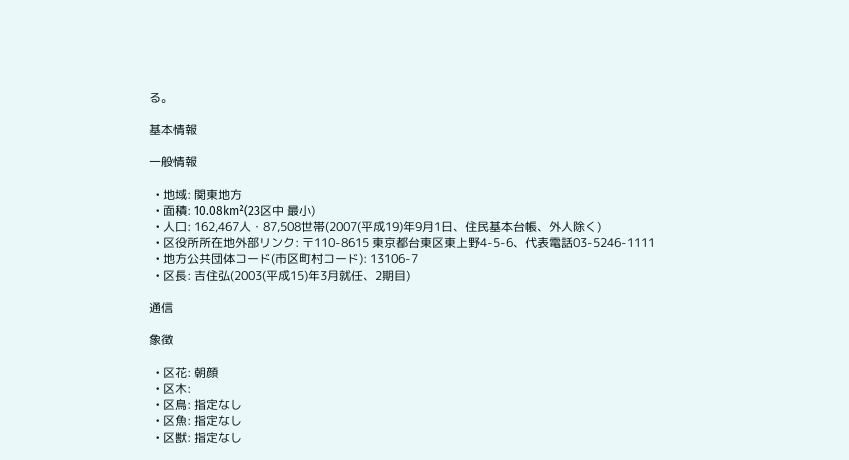る。

基本情報

一般情報

  • 地域: 関東地方
  • 面積: 10.08km²(23区中 最小)
  • 人口: 162,467人・87,508世帯(2007(平成19)年9月1日、住民基本台帳、外人除く)
  • 区役所所在地外部リンク: 〒110-8615 東京都台東区東上野4-5-6、代表電話03-5246-1111
  • 地方公共団体コード(市区町村コード): 13106-7
  • 区長: 吉住弘(2003(平成15)年3月就任、2期目)

通信

象徴

  • 区花: 朝顔
  • 区木:
  • 区鳥: 指定なし
  • 区魚: 指定なし
  • 区獣: 指定なし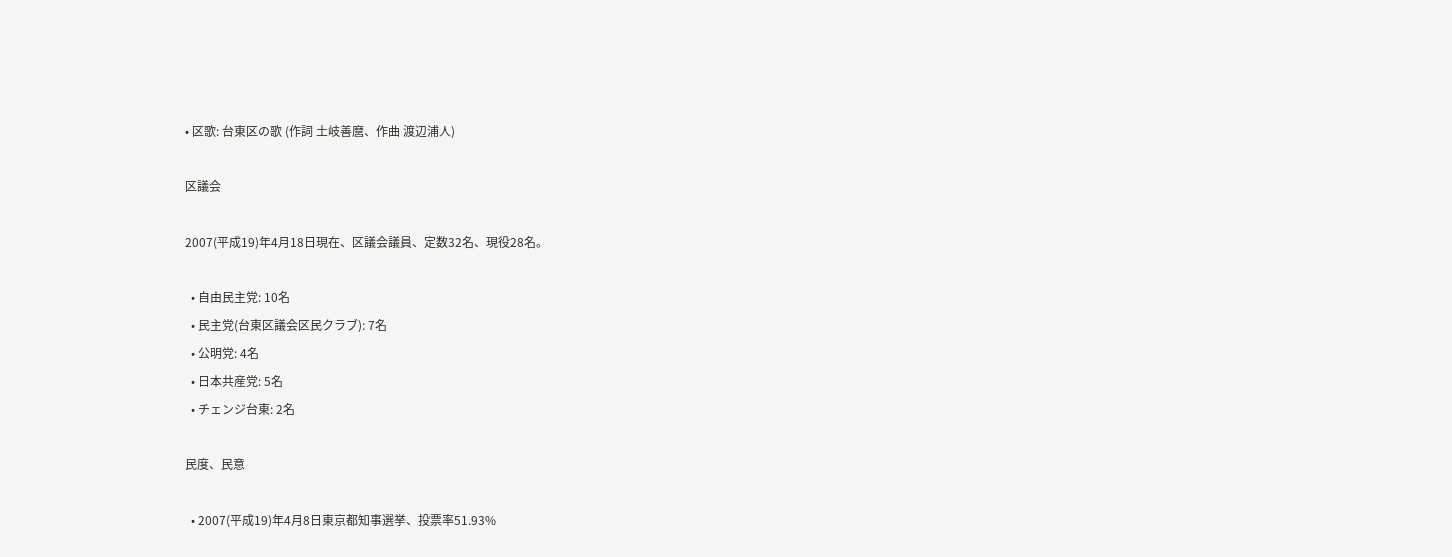• 区歌: 台東区の歌 (作詞 土岐善麿、作曲 渡辺浦人)

区議会

2007(平成19)年4月18日現在、区議会議員、定数32名、現役28名。

  • 自由民主党: 10名
  • 民主党(台東区議会区民クラブ): 7名
  • 公明党: 4名
  • 日本共産党: 5名
  • チェンジ台東: 2名

民度、民意

  • 2007(平成19)年4月8日東京都知事選挙、投票率51.93%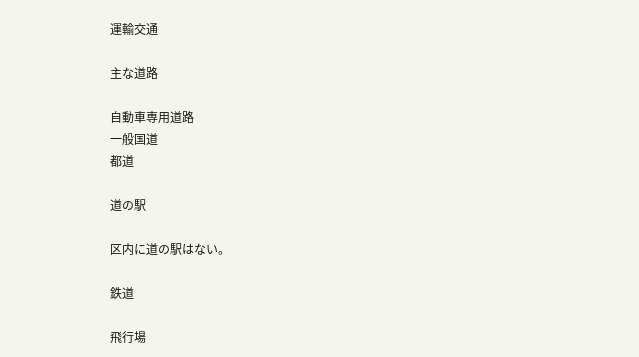運輸交通

主な道路

自動車専用道路
一般国道
都道

道の駅

区内に道の駅はない。

鉄道

飛行場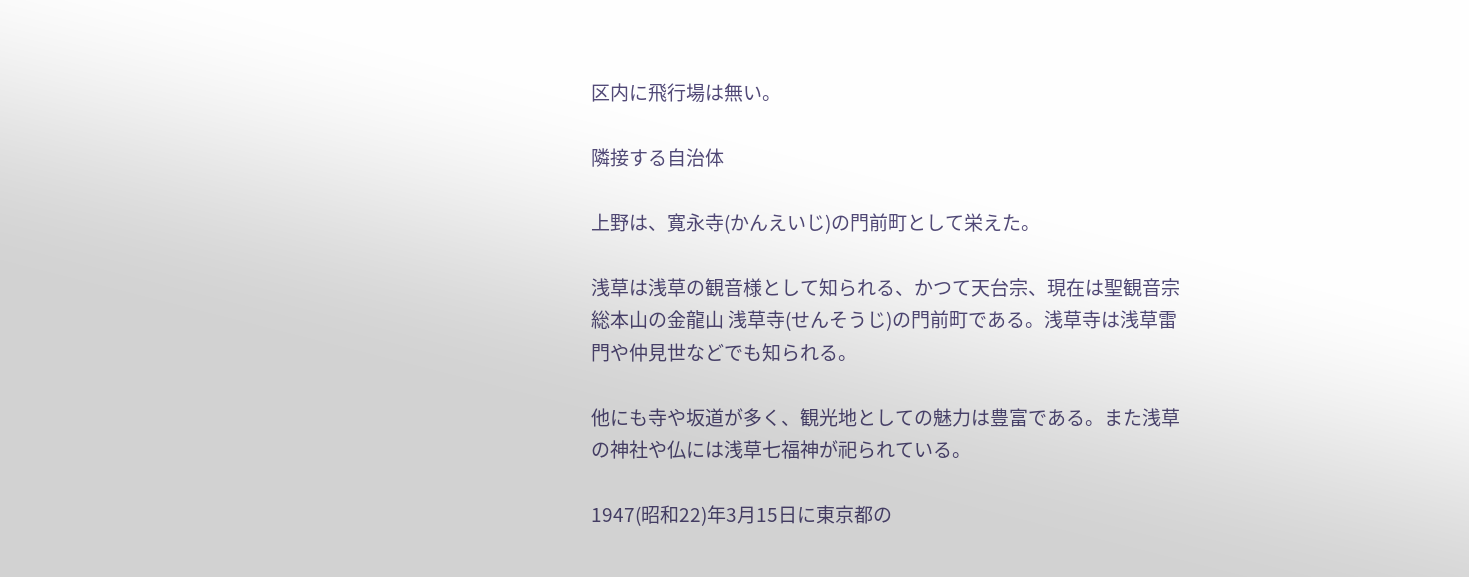区内に飛行場は無い。

隣接する自治体

上野は、寛永寺(かんえいじ)の門前町として栄えた。

浅草は浅草の観音様として知られる、かつて天台宗、現在は聖観音宗総本山の金龍山 浅草寺(せんそうじ)の門前町である。浅草寺は浅草雷門や仲見世などでも知られる。

他にも寺や坂道が多く、観光地としての魅力は豊富である。また浅草の神社や仏には浅草七福神が祀られている。

1947(昭和22)年3月15日に東京都の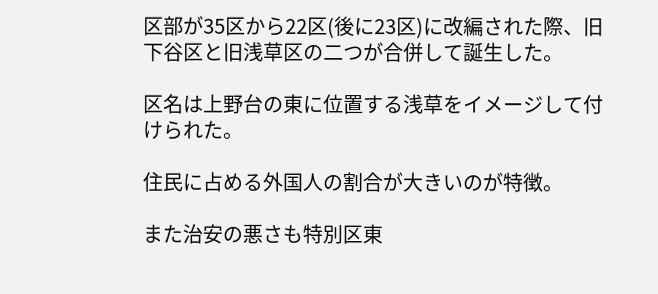区部が35区から22区(後に23区)に改編された際、旧下谷区と旧浅草区の二つが合併して誕生した。

区名は上野台の東に位置する浅草をイメージして付けられた。

住民に占める外国人の割合が大きいのが特徴。

また治安の悪さも特別区東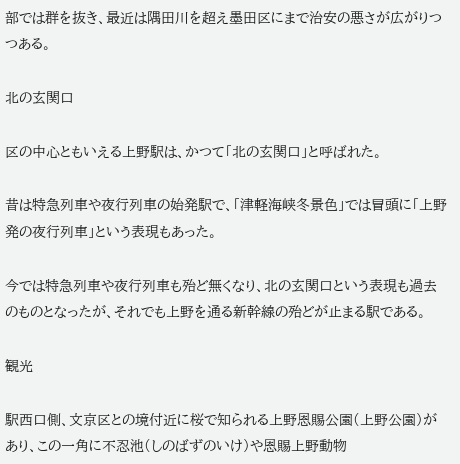部では群を抜き、最近は隅田川を超え墨田区にまで治安の悪さが広がりつつある。

北の玄関口

区の中心ともいえる上野駅は、かつて「北の玄関口」と呼ばれた。

昔は特急列車や夜行列車の始発駅で、「津軽海峡冬景色」では冒頭に「上野発の夜行列車」という表現もあった。

今では特急列車や夜行列車も殆ど無くなり、北の玄関口という表現も過去のものとなったが、それでも上野を通る新幹線の殆どが止まる駅である。

観光

駅西口側、文京区との境付近に桜で知られる上野恩賜公園(上野公園)があり、この一角に不忍池(しのばずのいけ)や恩賜上野動物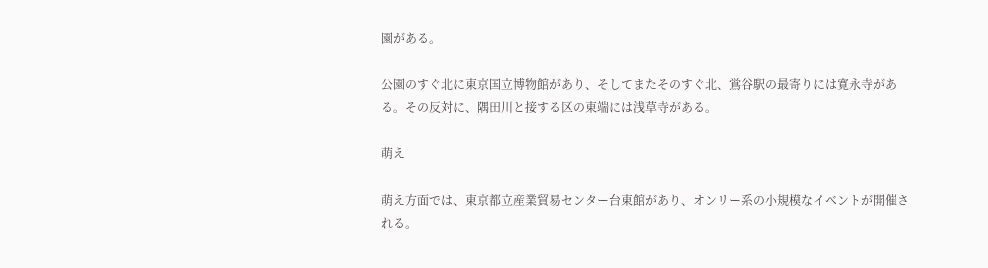園がある。

公園のすぐ北に東京国立博物館があり、そしてまたそのすぐ北、鴬谷駅の最寄りには寛永寺がある。その反対に、隅田川と接する区の東端には浅草寺がある。

萌え

萌え方面では、東京都立産業貿易センター台東館があり、オンリー系の小規模なイベントが開催される。